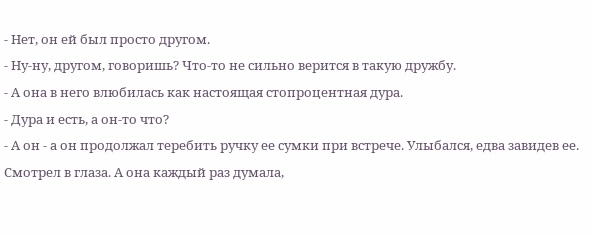- Нет, он ей был просто другом.
- Ну-ну, другом, говоришь? Что-то не сильно верится в такую дружбу.
- А она в него влюбилась как настоящая стопроцентная дура.
- Дура и есть, а он-то что?
- А он - а он продолжал теребить ручку ее сумки при встрече. Улыбался, едва завидев ее. Смотрел в глаза. А она каждый раз думала,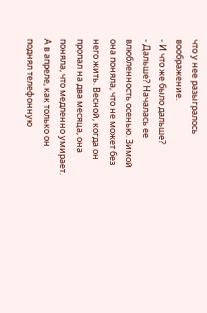что у нее разыгралось воображение.
- И что же было дальше?
- Дальше? Началась ее влюбленность осенью. Зимой она поняла, что не может без него жить. Весной, когда он пропал на два месяца, она поняла, что медленно умирает. А в апреле, как только он поднял телефонную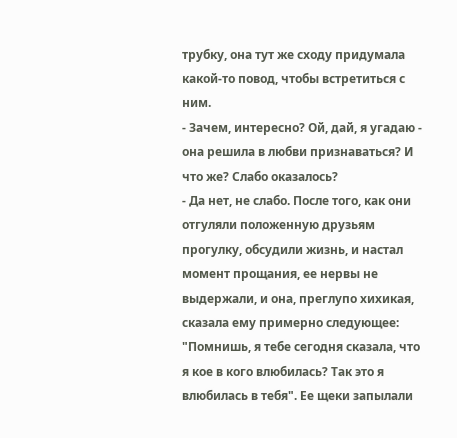трубку, она тут же сходу придумала какой-то повод, чтобы встретиться с ним.
- Зачем, интересно? Ой, дай, я угадаю - она решила в любви признаваться? И что же? Слабо оказалось?
- Да нет, не слабо. После того, как они отгуляли положенную друзьям прогулку, обсудили жизнь, и настал момент прощания, ее нервы не выдержали, и она, преглупо хихикая, сказала ему примерно следующее: "Помнишь, я тебе сегодня сказала, что я кое в кого влюбилась? Так это я влюбилась в тебя". Ее щеки запылали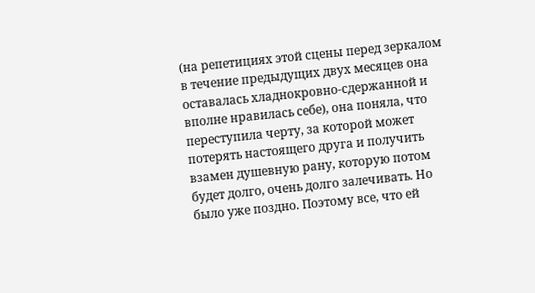(на репетициях этой сцены перед зеркалом в течение предыдущих двух месяцев она оставалась хладнокровно-сдержанной и вполне нравилась себе), она поняла, что переступила черту, за которой может потерять настоящего друга и получить взамен душевную рану, которую потом будет долго, очень долго залечивать. Но было уже поздно. Поэтому все, что ей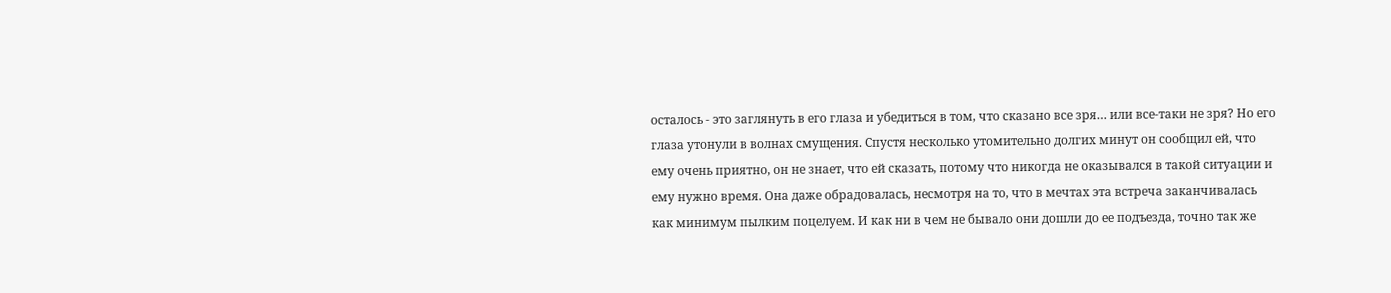осталось - это заглянуть в его глаза и убедиться в том, что сказано все зря… или все-таки не зря? Но его глаза утонули в волнах смущения. Спустя несколько утомительно долгих минут он сообщил ей, что ему очень приятно, он не знает, что ей сказать, потому что никогда не оказывался в такой ситуации и ему нужно время. Она даже обрадовалась, несмотря на то, что в мечтах эта встреча заканчивалась как минимум пылким поцелуем. И как ни в чем не бывало они дошли до ее подъезда, точно так же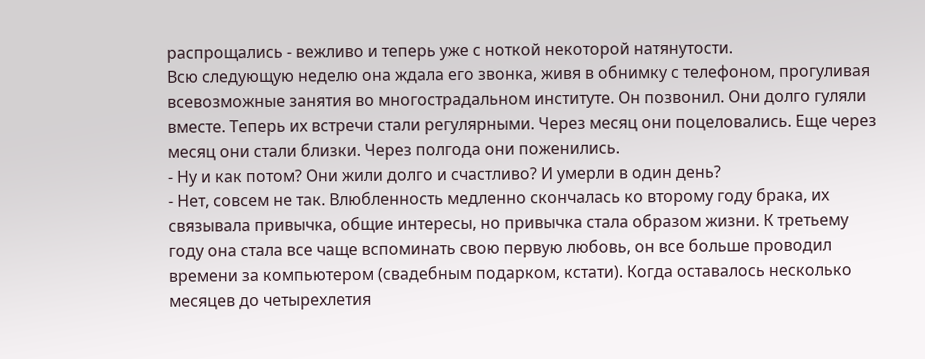распрощались - вежливо и теперь уже с ноткой некоторой натянутости.
Всю следующую неделю она ждала его звонка, живя в обнимку с телефоном, прогуливая всевозможные занятия во многострадальном институте. Он позвонил. Они долго гуляли вместе. Теперь их встречи стали регулярными. Через месяц они поцеловались. Еще через месяц они стали близки. Через полгода они поженились.
- Ну и как потом? Они жили долго и счастливо? И умерли в один день?
- Нет, совсем не так. Влюбленность медленно скончалась ко второму году брака, их связывала привычка, общие интересы, но привычка стала образом жизни. К третьему году она стала все чаще вспоминать свою первую любовь, он все больше проводил времени за компьютером (свадебным подарком, кстати). Когда оставалось несколько месяцев до четырехлетия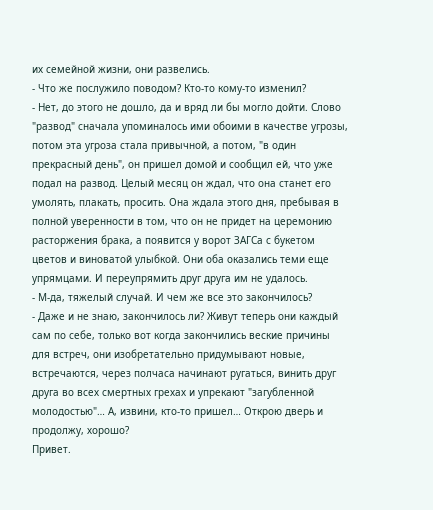их семейной жизни, они развелись.
- Что же послужило поводом? Кто-то кому-то изменил?
- Нет, до этого не дошло, да и вряд ли бы могло дойти. Слово "развод" сначала упоминалось ими обоими в качестве угрозы, потом эта угроза стала привычной, а потом, "в один прекрасный день", он пришел домой и сообщил ей, что уже подал на развод. Целый месяц он ждал, что она станет его умолять, плакать, просить. Она ждала этого дня, пребывая в полной уверенности в том, что он не придет на церемонию расторжения брака, а появится у ворот ЗАГСа с букетом цветов и виноватой улыбкой. Они оба оказались теми еще упрямцами. И переупрямить друг друга им не удалось.
- М-да, тяжелый случай. И чем же все это закончилось?
- Даже и не знаю, закончилось ли? Живут теперь они каждый сам по себе, только вот когда закончились веские причины для встреч, они изобретательно придумывают новые, встречаются, через полчаса начинают ругаться, винить друг друга во всех смертных грехах и упрекают "загубленной молодостью"… А, извини, кто-то пришел… Открою дверь и продолжу, хорошо?
Привет.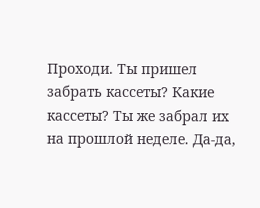Проходи. Ты пришел забрать кассеты? Какие кассеты? Ты же забрал их на прошлой неделе. Да-да,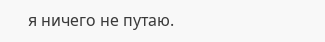я ничего не путаю.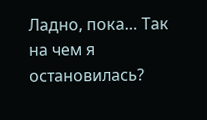Ладно, пока… Так на чем я остановилась?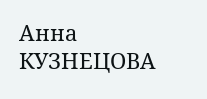Анна КУЗНЕЦОВА